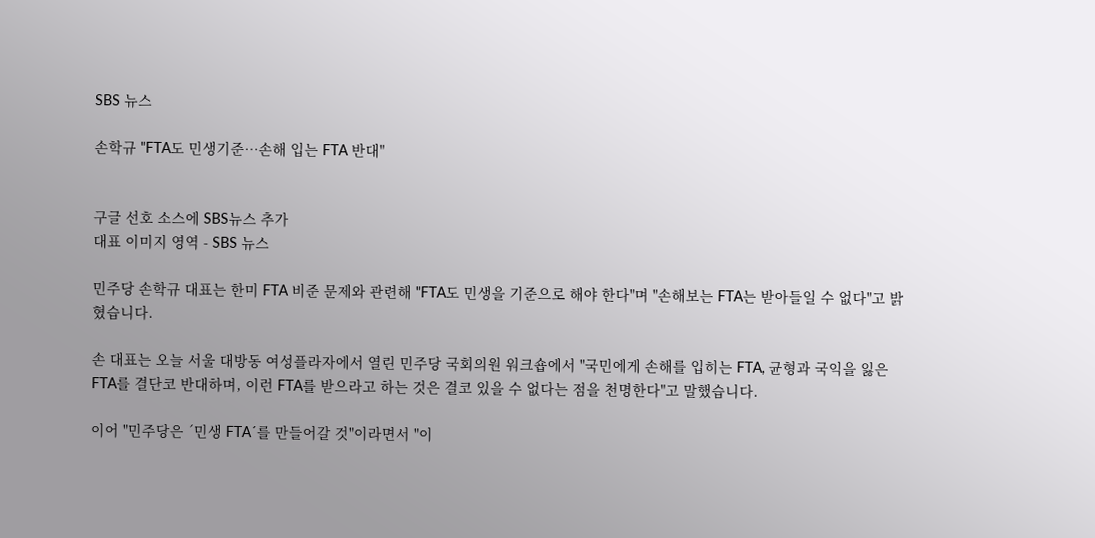SBS 뉴스

손학규 "FTA도 민생기준…손해 입는 FTA 반대"


구글 선호 소스에 SBS뉴스 추가
대표 이미지 영역 - SBS 뉴스

민주당 손학규 대표는 한미 FTA 비준 문제와 관련해 "FTA도 민생을 기준으로 해야 한다"며 "손해보는 FTA는 받아들일 수 없다"고 밝혔습니다.

손 대표는 오늘 서울 대방동 여성플라자에서 열린 민주당 국회의원 워크숍에서 "국민에게 손해를 입히는 FTA, 균형과 국익을 잃은 FTA를 결단코 반대하며, 이런 FTA를 받으라고 하는 것은 결코 있을 수 없다는 점을 천명한다"고 말했습니다.

이어 "민주당은 ´민생 FTA´를 만들어갈 것"이라면서 "이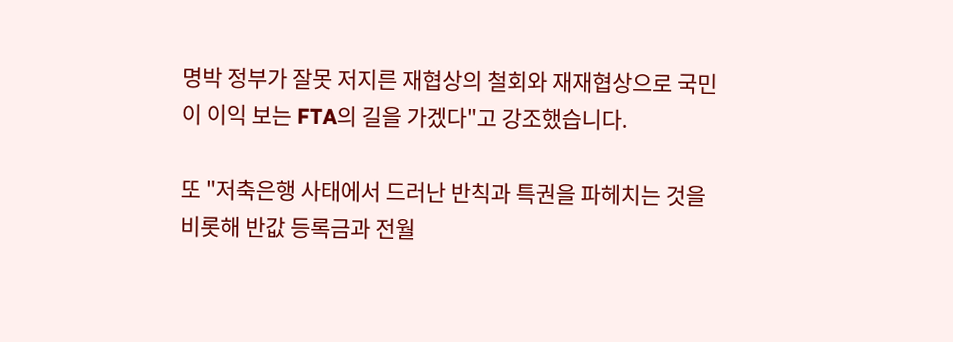명박 정부가 잘못 저지른 재협상의 철회와 재재협상으로 국민이 이익 보는 FTA의 길을 가겠다"고 강조했습니다.

또 "저축은행 사태에서 드러난 반칙과 특권을 파헤치는 것을 비롯해 반값 등록금과 전월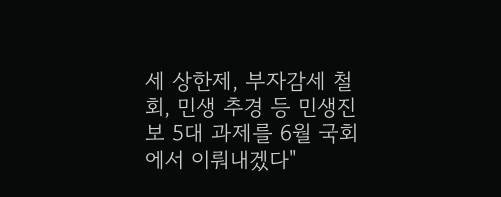세 상한제, 부자감세 철회, 민생 추경 등 민생진보 5대 과제를 6월 국회에서 이뤄내겠다"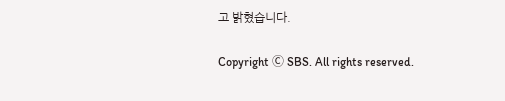고 밝혔습니다.

Copyright Ⓒ SBS. All rights reserved.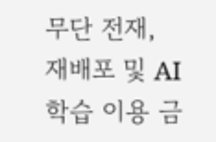무단 전재, 재배포 및 AI학습 이용 금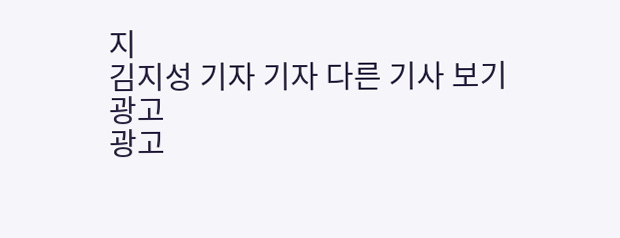지
김지성 기자 기자 다른 기사 보기
광고
광고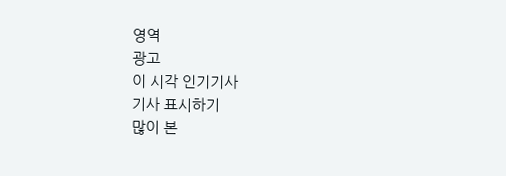영역
광고
이 시각 인기기사
기사 표시하기
많이 본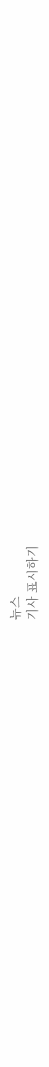뉴스
기사 표시하기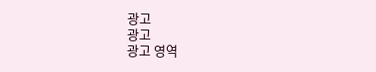광고
광고
광고 영역